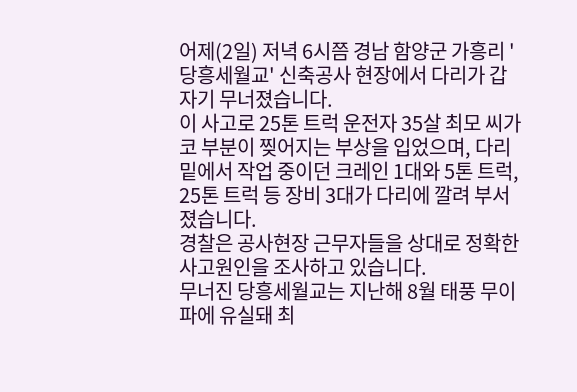어제(2일) 저녁 6시쯤 경남 함양군 가흥리 '당흥세월교' 신축공사 현장에서 다리가 갑자기 무너졌습니다.
이 사고로 25톤 트럭 운전자 35살 최모 씨가 코 부분이 찢어지는 부상을 입었으며, 다리 밑에서 작업 중이던 크레인 1대와 5톤 트럭, 25톤 트럭 등 장비 3대가 다리에 깔려 부서졌습니다.
경찰은 공사현장 근무자들을 상대로 정확한 사고원인을 조사하고 있습니다.
무너진 당흥세월교는 지난해 8월 태풍 무이파에 유실돼 최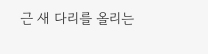근 새 다리를 올리는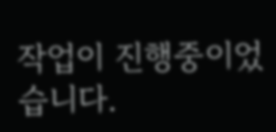작업이 진행중이었습니다.